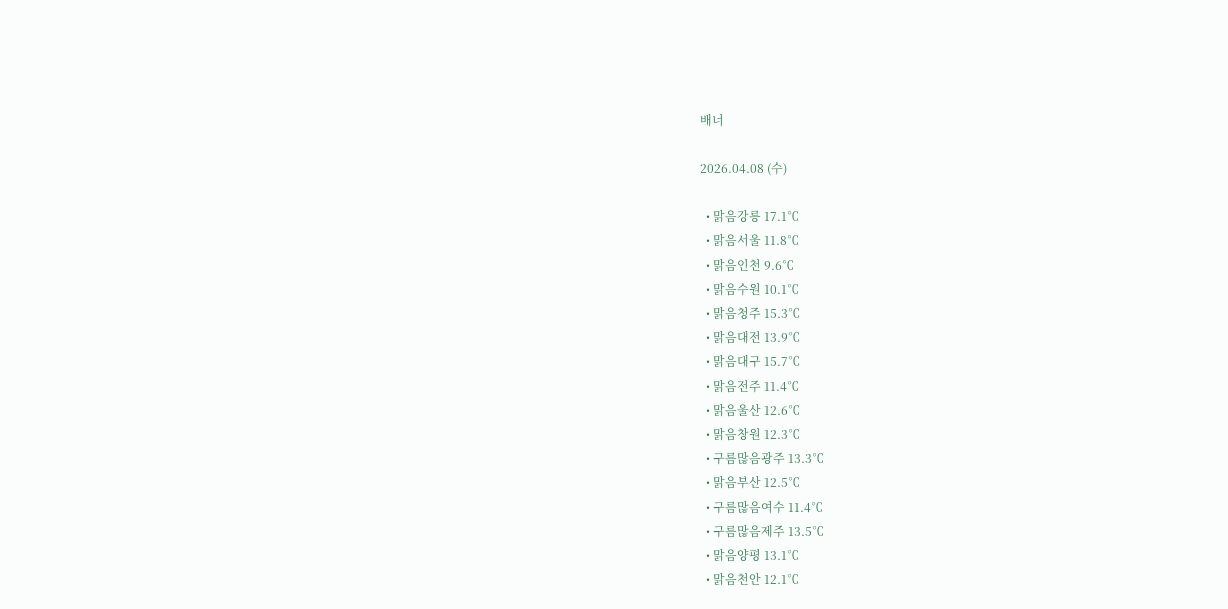배너

2026.04.08 (수)

  • 맑음강릉 17.1℃
  • 맑음서울 11.8℃
  • 맑음인천 9.6℃
  • 맑음수원 10.1℃
  • 맑음청주 15.3℃
  • 맑음대전 13.9℃
  • 맑음대구 15.7℃
  • 맑음전주 11.4℃
  • 맑음울산 12.6℃
  • 맑음창원 12.3℃
  • 구름많음광주 13.3℃
  • 맑음부산 12.5℃
  • 구름많음여수 11.4℃
  • 구름많음제주 13.5℃
  • 맑음양평 13.1℃
  • 맑음천안 12.1℃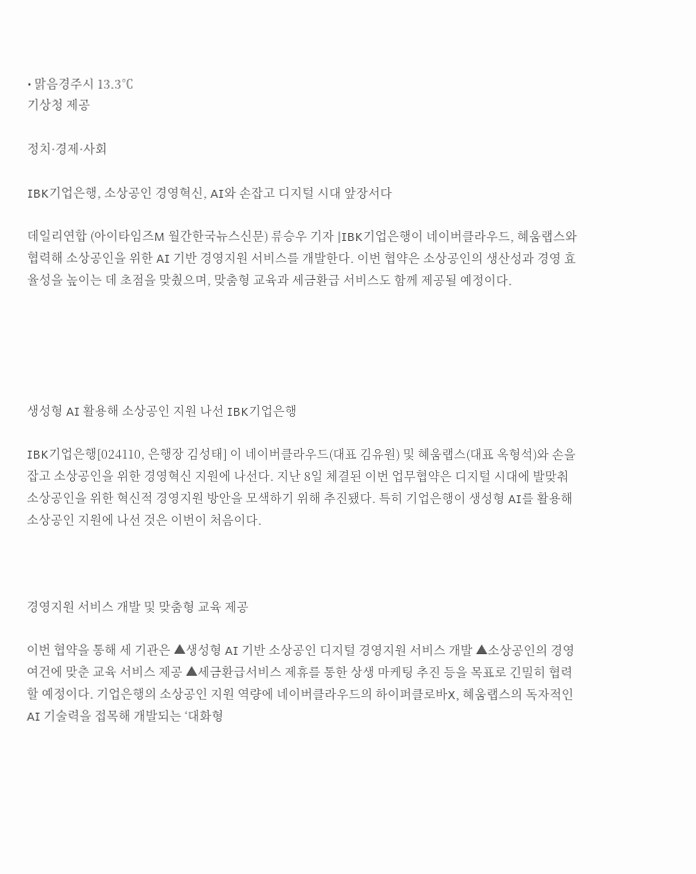• 맑음경주시 13.3℃
기상청 제공

정치·경제·사회

IBK기업은행, 소상공인 경영혁신, AI와 손잡고 디지털 시대 앞장서다

데일리연합 (아이타임즈M 월간한국뉴스신문) 류승우 기자 |IBK기업은행이 네이버클라우드, 혜움랩스와 협력해 소상공인을 위한 AI 기반 경영지원 서비스를 개발한다. 이번 협약은 소상공인의 생산성과 경영 효율성을 높이는 데 초점을 맞췄으며, 맞춤형 교육과 세금환급 서비스도 함께 제공될 예정이다.





생성형 AI 활용해 소상공인 지원 나선 IBK기업은행

IBK기업은행[024110, 은행장 김성태] 이 네이버클라우드(대표 김유원) 및 혜움랩스(대표 옥형석)와 손을 잡고 소상공인을 위한 경영혁신 지원에 나선다. 지난 8일 체결된 이번 업무협약은 디지털 시대에 발맞춰 소상공인을 위한 혁신적 경영지원 방안을 모색하기 위해 추진됐다. 특히 기업은행이 생성형 AI를 활용해 소상공인 지원에 나선 것은 이번이 처음이다.



경영지원 서비스 개발 및 맞춤형 교육 제공

이번 협약을 통해 세 기관은 ▲생성형 AI 기반 소상공인 디지털 경영지원 서비스 개발 ▲소상공인의 경영 여건에 맞춘 교육 서비스 제공 ▲세금환급서비스 제휴를 통한 상생 마케팅 추진 등을 목표로 긴밀히 협력할 예정이다. 기업은행의 소상공인 지원 역량에 네이버클라우드의 하이퍼클로바X, 혜움랩스의 독자적인 AI 기술력을 접목해 개발되는 ‘대화형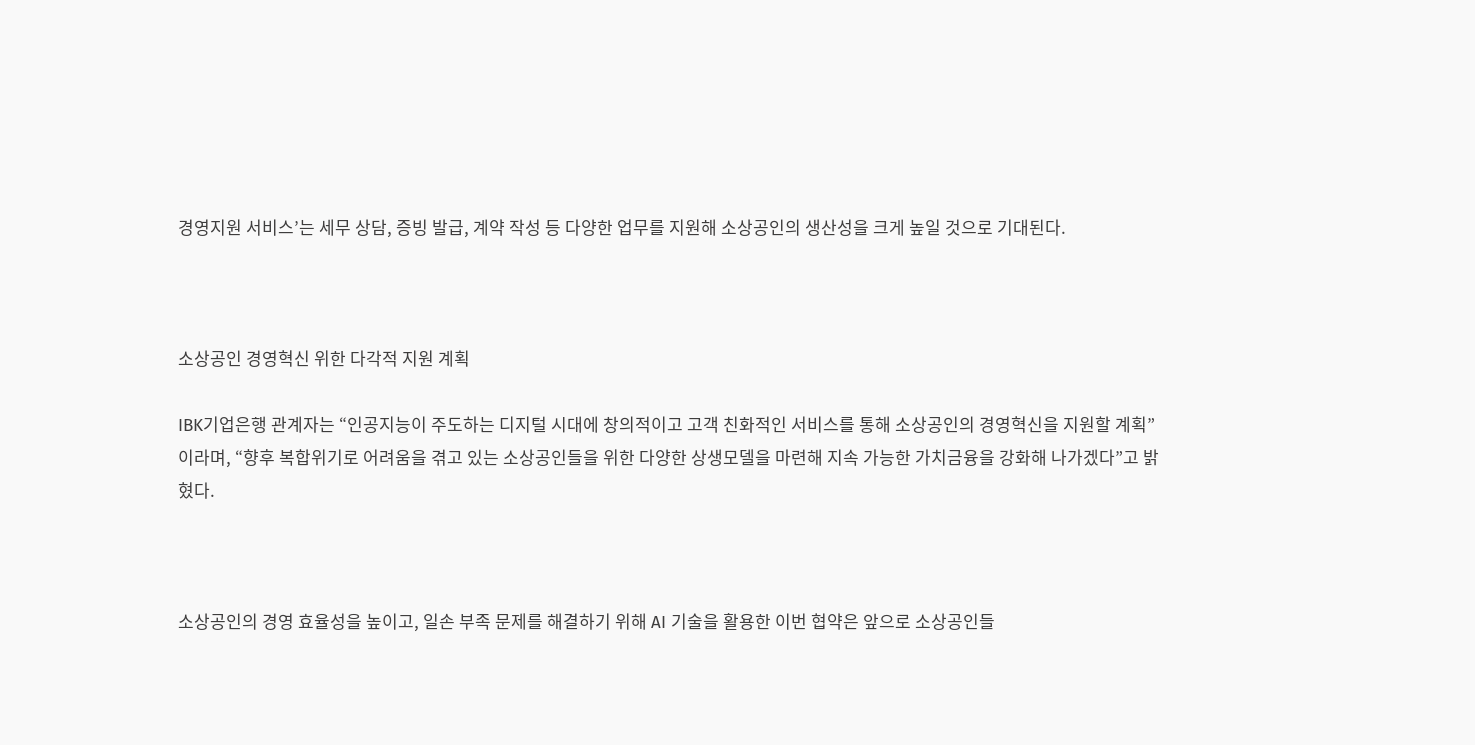경영지원 서비스’는 세무 상담, 증빙 발급, 계약 작성 등 다양한 업무를 지원해 소상공인의 생산성을 크게 높일 것으로 기대된다.



소상공인 경영혁신 위한 다각적 지원 계획

IBK기업은행 관계자는 “인공지능이 주도하는 디지털 시대에 창의적이고 고객 친화적인 서비스를 통해 소상공인의 경영혁신을 지원할 계획”이라며, “향후 복합위기로 어려움을 겪고 있는 소상공인들을 위한 다양한 상생모델을 마련해 지속 가능한 가치금융을 강화해 나가겠다”고 밝혔다.



소상공인의 경영 효율성을 높이고, 일손 부족 문제를 해결하기 위해 AI 기술을 활용한 이번 협약은 앞으로 소상공인들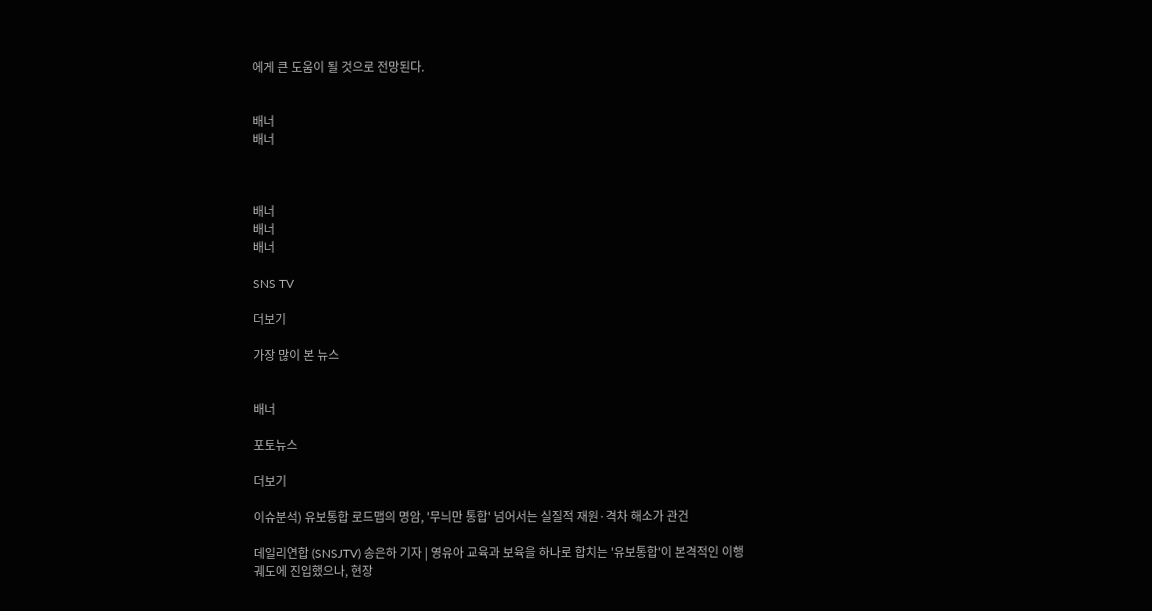에게 큰 도움이 될 것으로 전망된다.


배너
배너



배너
배너
배너

SNS TV

더보기

가장 많이 본 뉴스


배너

포토뉴스

더보기

이슈분석) 유보통합 로드맵의 명암, '무늬만 통합' 넘어서는 실질적 재원·격차 해소가 관건

데일리연합 (SNSJTV) 송은하 기자 | 영유아 교육과 보육을 하나로 합치는 '유보통합'이 본격적인 이행 궤도에 진입했으나, 현장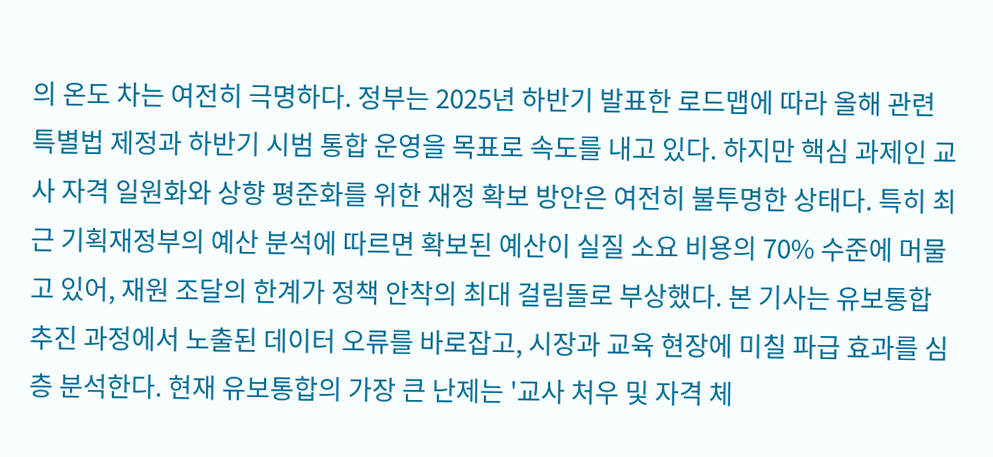의 온도 차는 여전히 극명하다. 정부는 2025년 하반기 발표한 로드맵에 따라 올해 관련 특별법 제정과 하반기 시범 통합 운영을 목표로 속도를 내고 있다. 하지만 핵심 과제인 교사 자격 일원화와 상향 평준화를 위한 재정 확보 방안은 여전히 불투명한 상태다. 특히 최근 기획재정부의 예산 분석에 따르면 확보된 예산이 실질 소요 비용의 70% 수준에 머물고 있어, 재원 조달의 한계가 정책 안착의 최대 걸림돌로 부상했다. 본 기사는 유보통합 추진 과정에서 노출된 데이터 오류를 바로잡고, 시장과 교육 현장에 미칠 파급 효과를 심층 분석한다. 현재 유보통합의 가장 큰 난제는 '교사 처우 및 자격 체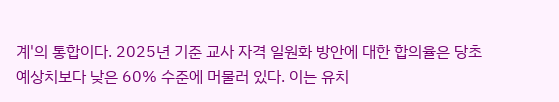계'의 통합이다. 2025년 기준 교사 자격 일원화 방안에 대한 합의율은 당초 예상치보다 낮은 60% 수준에 머물러 있다. 이는 유치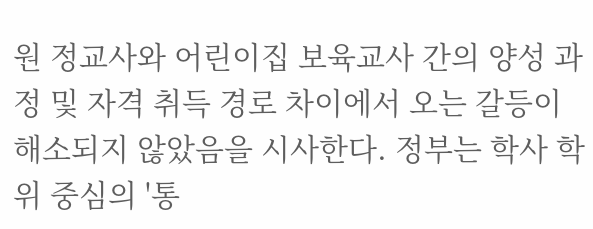원 정교사와 어린이집 보육교사 간의 양성 과정 및 자격 취득 경로 차이에서 오는 갈등이 해소되지 않았음을 시사한다. 정부는 학사 학위 중심의 '통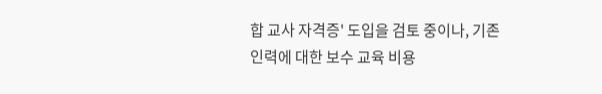합 교사 자격증' 도입을 검토 중이나, 기존 인력에 대한 보수 교육 비용